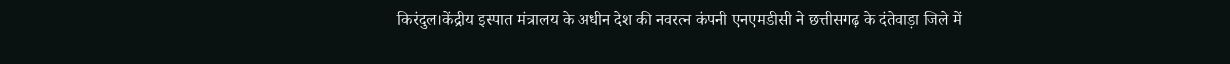किरंदुल।केंद्रीय इस्पात मंत्रालय के अधीन देश की नवरत्न कंपनी एनएमडीसी ने छत्तीसगढ़ के दंतेवाड़ा जिले में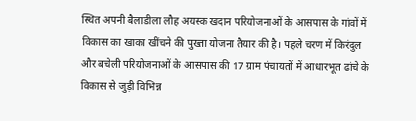स्थित अपनी बैलाडीला लौह अयस्क खदान परियोजनाओं के आसपास के गांवों में विकास का खाका खींचने की पुख्ता योजना तैयार की है। पहले चरण में किरंदुल और बचेली परियोजनाओं के आसपास की 17 ग्राम पंचायतों में आधारभूत ढांचे के विकास से जुड़ी विभिन्न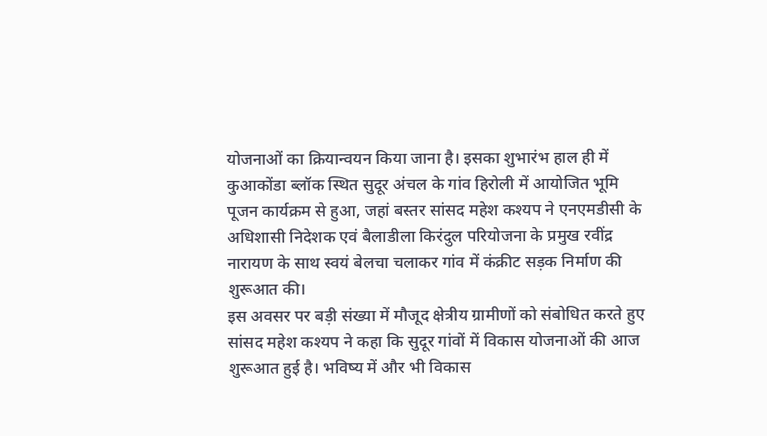योजनाओं का क्रियान्वयन किया जाना है। इसका शुभारंभ हाल ही में कुआकोंडा ब्लॉक स्थित सुदूर अंचल के गांव हिरोली में आयोजित भूमि पूजन कार्यक्रम से हुआ, जहां बस्तर सांसद महेश कश्यप ने एनएमडीसी के अधिशासी निदेशक एवं बैलाडीला किरंदुल परियोजना के प्रमुख रवींद्र नारायण के साथ स्वयं बेलचा चलाकर गांव में कंक्रीट सड़क निर्माण की शुरूआत की।
इस अवसर पर बड़ी संख्या में मौजूद क्षेत्रीय ग्रामीणों को संबोधित करते हुए सांसद महेश कश्यप ने कहा कि सुदूर गांवों में विकास योजनाओं की आज शुरूआत हुई है। भविष्य में और भी विकास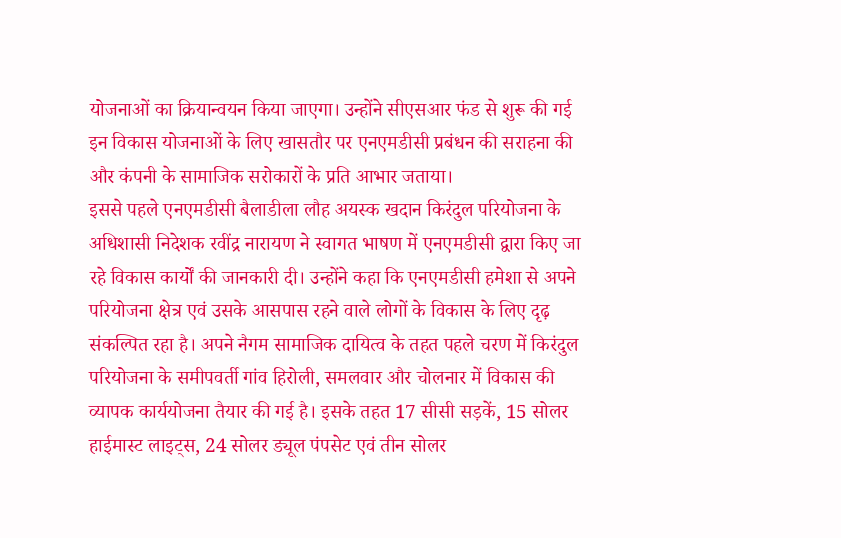योजनाओं का क्रियान्वयन किया जाएगा। उन्होंने सीएसआर फंड से शुरू की गई इन विकास योजनाओं के लिए खासतौर पर एनएमडीसी प्रबंधन की सराहना की और कंपनी के सामाजिक सरोकारों के प्रति आभार जताया।
इससे पहले एनएमडीसी बैलाडीला लौह अयस्क खदान किरंदुल परियोजना के अधिशासी निदेशक रवींद्र नारायण ने स्वागत भाषण में एनएमडीसी द्वारा किए जा रहे विकास कार्यों की जानकारी दी। उन्होंने कहा कि एनएमडीसी हमेशा से अपने परियोजना क्षेत्र एवं उसके आसपास रहने वाले लोगों के विकास के लिए दृढ़ संकल्पित रहा है। अपने नैगम सामाजिक दायित्व के तहत पहले चरण में किरंदुल परियोजना के समीपवर्ती गांव हिरोली, समलवार और चोलनार में विकास की व्यापक कार्ययोजना तैयार की गई है। इसके तहत 17 सीसी सड़कें, 15 सोलर हाईमास्ट लाइट्स, 24 सोलर ड्यूल पंपसेट एवं तीन सोलर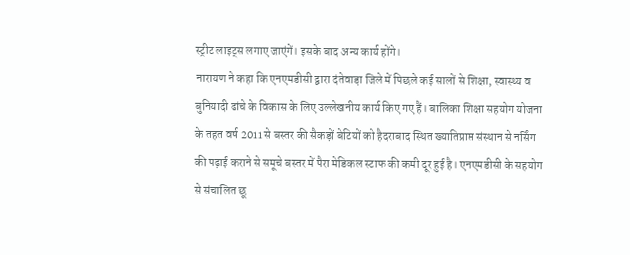स्ट्रीट लाइट्स लगाए जाएंगें। इसके बाद अन्य कार्य होंगे।
नारायण ने कहा कि एनएमडीसी द्वारा दंतेवाड़ा जिले में पिछले कई सालों से शिक्षा, स्वास्थ्य व बुनियादी ढांचे के विकास के लिए उल्लेखनीय कार्य किए गए हैं। बालिका शिक्षा सहयोग योजना के तहत वर्ष 2011 से बस्तर की सैकड़ों बेटियों को हैदराबाद स्थित ख्यातिप्राप्त संस्थान से नर्सिंग की पढ़ाई कराने से समूचे बस्तर में पैरा मेडिकल स्टाफ की कमी दूर हुई है। एनएमडीसी के सहयोग से संचालित छू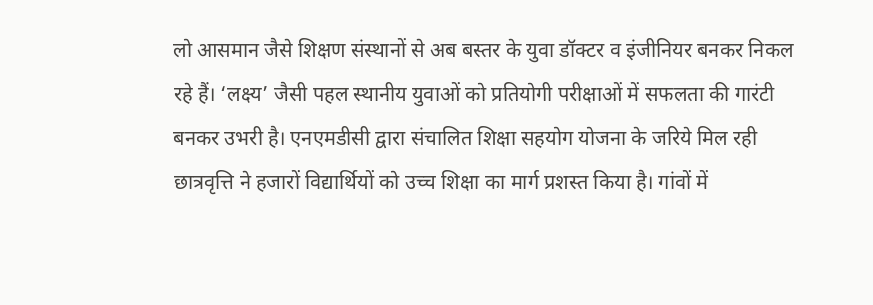लो आसमान जैसे शिक्षण संस्थानों से अब बस्तर के युवा डॉक्टर व इंजीनियर बनकर निकल रहे हैं। ‘लक्ष्य’ जैसी पहल स्थानीय युवाओं को प्रतियोगी परीक्षाओं में सफलता की गारंटी बनकर उभरी है। एनएमडीसी द्वारा संचालित शिक्षा सहयोग योजना के जरिये मिल रही छात्रवृत्ति ने हजारों विद्यार्थियों को उच्च शिक्षा का मार्ग प्रशस्त किया है। गांवों में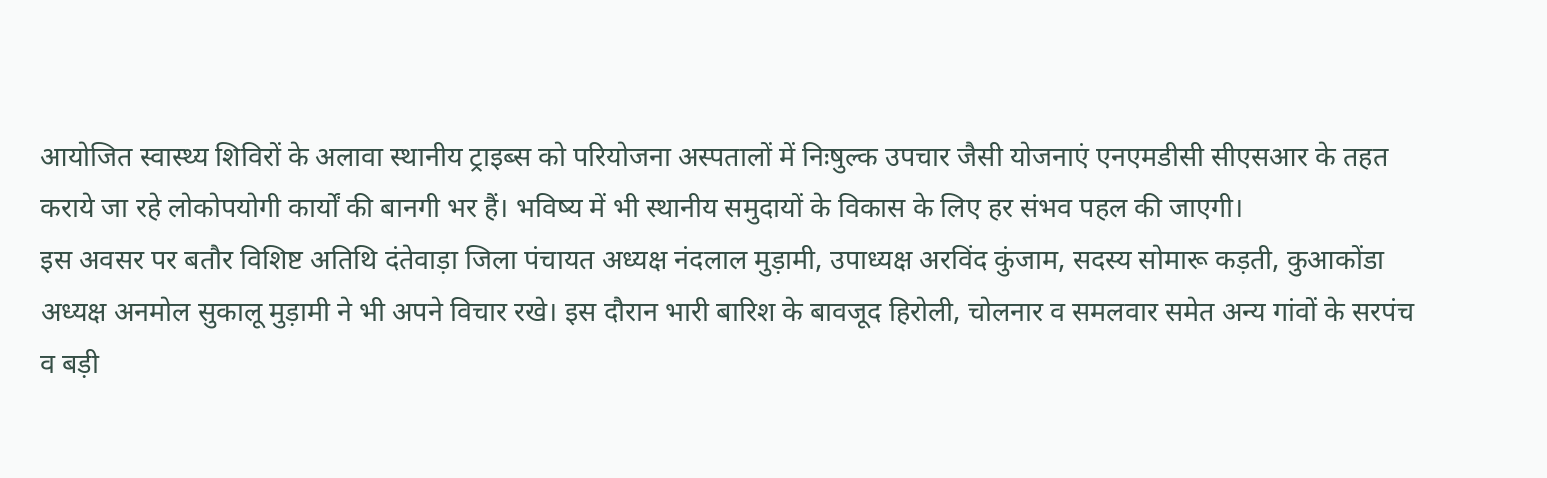आयोजित स्वास्थ्य शिविरों के अलावा स्थानीय ट्राइब्स को परियोजना अस्पतालों में निःषुल्क उपचार जैसी योजनाएं एनएमडीसी सीएसआर के तहत कराये जा रहे लोकोपयोगी कार्यों की बानगी भर हैं। भविष्य में भी स्थानीय समुदायों के विकास के लिए हर संभव पहल की जाएगी।
इस अवसर पर बतौर विशिष्ट अतिथि दंतेवाड़ा जिला पंचायत अध्यक्ष नंदलाल मुड़ामी, उपाध्यक्ष अरविंद कुंजाम, सदस्य सोमारू कड़ती, कुआकोंडा अध्यक्ष अनमोल सुकालू मुड़ामी ने भी अपने विचार रखे। इस दौरान भारी बारिश के बावजूद हिरोली, चोलनार व समलवार समेत अन्य गांवों के सरपंच व बड़ी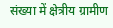संख्या में क्षेत्रीय ग्रामीण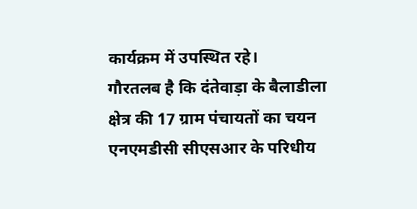कार्यक्रम में उपस्थित रहे।
गौरतलब है कि दंतेवाड़ा के बैलाडीला क्षेत्र की 17 ग्राम पंचायतों का चयन एनएमडीसी सीएसआर के परिधीय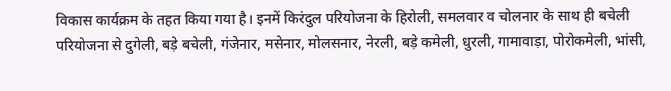विकास कार्यक्रम के तहत किया गया है। इनमें किरंदुल परियोजना के हिरोली, समलवार व चोलनार के साथ ही बचेली परियोजना से दुगेली, बड़े बचेली, गंजेनार, मसेनार, मोलसनार, नेरली, बड़े कमेली, धुरली, गामावाड़ा, पोरोकमेली, भांसी,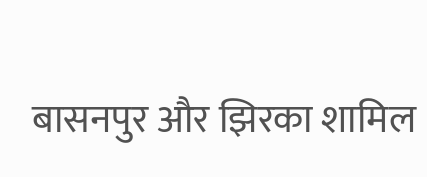बासनपुर और झिरका शामिल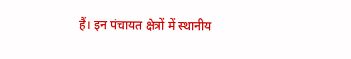हैं। इन पंचायत क्षेत्रों में स्थानीय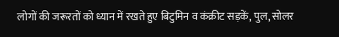लोगों की जरूरतों को ध्यान में रखते हुए बिटुमिन व कंक्रीट सड़कें, पुल, सोलर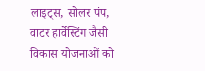लाइट्स, सोलर पंप, वाटर हार्वेस्टिंग जैसी विकास योजनाओं को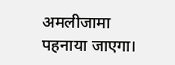अमलीजामा पहनाया जाएगा।